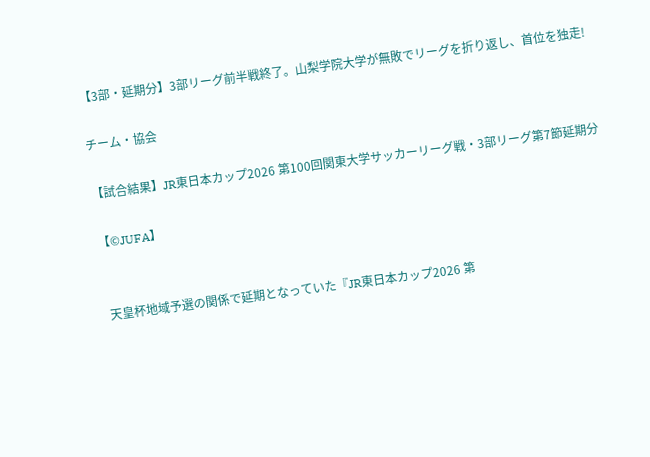【3部・延期分】3部リーグ前半戦終了。山梨学院大学が無敗でリーグを折り返し、首位を独走!

チーム・協会

【試合結果】JR東日本カップ2026 第100回関東大学サッカーリーグ戦・3部リーグ第7節延期分

【©JUFA】


 天皇杯地域予選の関係で延期となっていた『JR東日本カップ2026 第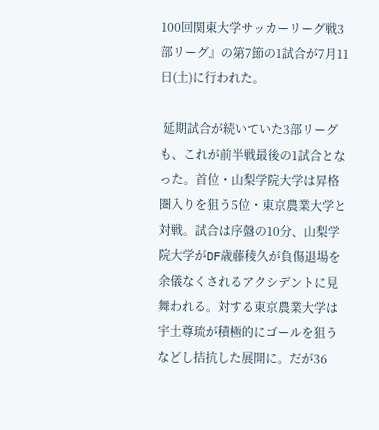100回関東大学サッカーリーグ戦3部リーグ』の第7節の1試合が7月11日(土)に行われた。

 延期試合が続いていた3部リーグも、これが前半戦最後の1試合となった。首位・山梨学院大学は昇格圏入りを狙う5位・東京農業大学と対戦。試合は序盤の10分、山梨学院大学がDF歳藤稜久が負傷退場を余儀なくされるアクシデントに見舞われる。対する東京農業大学は宇土尊琉が積極的にゴールを狙うなどし拮抗した展開に。だが36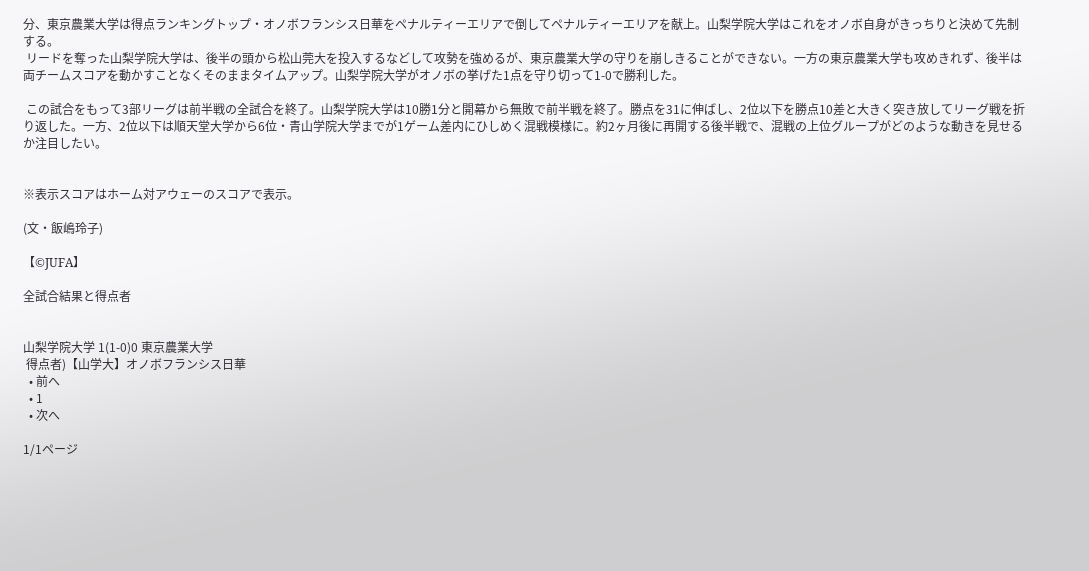分、東京農業大学は得点ランキングトップ・オノボフランシス日華をペナルティーエリアで倒してペナルティーエリアを献上。山梨学院大学はこれをオノボ自身がきっちりと決めて先制する。
 リードを奪った山梨学院大学は、後半の頭から松山莞大を投入するなどして攻勢を強めるが、東京農業大学の守りを崩しきることができない。一方の東京農業大学も攻めきれず、後半は両チームスコアを動かすことなくそのままタイムアップ。山梨学院大学がオノボの挙げた1点を守り切って1-0で勝利した。

 この試合をもって3部リーグは前半戦の全試合を終了。山梨学院大学は10勝1分と開幕から無敗で前半戦を終了。勝点を31に伸ばし、2位以下を勝点10差と大きく突き放してリーグ戦を折り返した。一方、2位以下は順天堂大学から6位・青山学院大学までが1ゲーム差内にひしめく混戦模様に。約2ヶ月後に再開する後半戦で、混戦の上位グループがどのような動きを見せるか注目したい。


※表示スコアはホーム対アウェーのスコアで表示。

(文・飯嶋玲子)

【©JUFA】

全試合結果と得点者


山梨学院大学 1(1-0)0 東京農業大学
 得点者)【山学大】オノボフランシス日華
  • 前へ
  • 1
  • 次へ

1/1ページ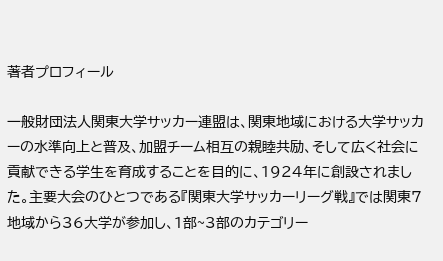著者プロフィール

一般財団法人関東大学サッカー連盟は、関東地域における大学サッカーの水準向上と普及、加盟チーム相互の親睦共励、そして広く社会に貢献できる学生を育成することを目的に、1924年に創設されました。主要大会のひとつである『関東大学サッカーリーグ戦』では関東7地域から36大学が参加し、1部~3部のカテゴリー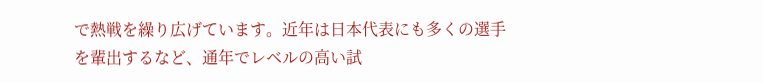で熱戦を繰り広げています。近年は日本代表にも多くの選手を輩出するなど、通年でレベルの高い試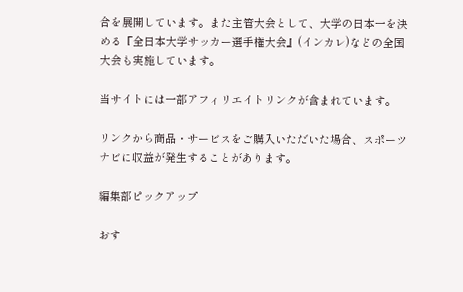合を展開しています。また主管大会として、大学の日本一を決める『全日本大学サッカー選手権大会』(インカレ)などの全国大会も実施しています。

当サイトには一部アフィリエイトリンクが含まれています。

リンクから商品・サービスをご購入いただいた場合、スポーツナビに収益が発生することがあります。

編集部ピックアップ

おす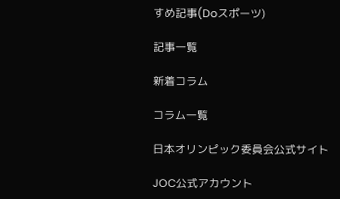すめ記事(Doスポーツ)

記事一覧

新着コラム

コラム一覧

日本オリンピック委員会公式サイト

JOC公式アカウント